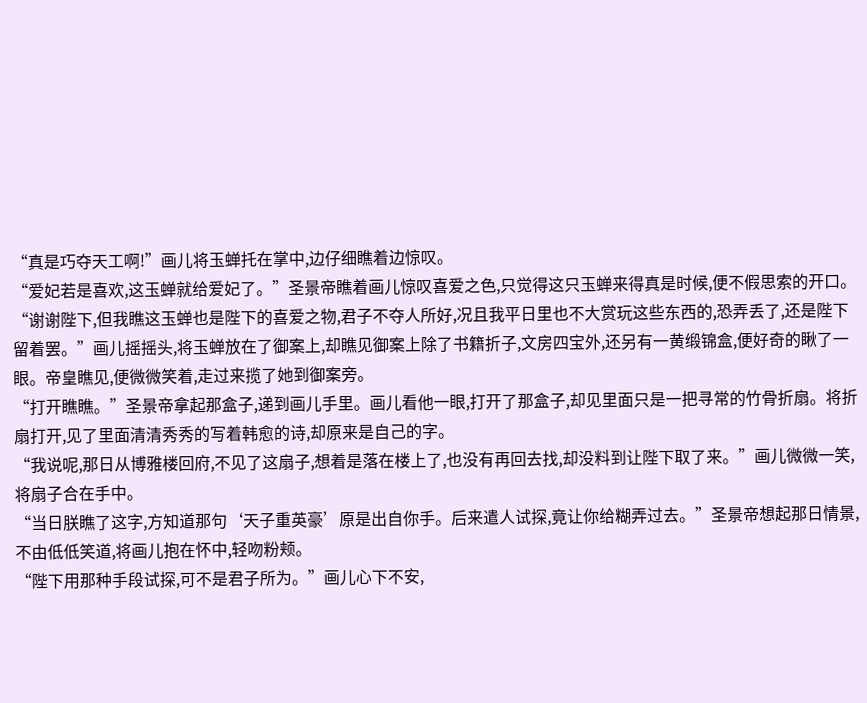“真是巧夺天工啊!”画儿将玉蝉托在掌中,边仔细瞧着边惊叹。
“爱妃若是喜欢,这玉蝉就给爱妃了。”圣景帝瞧着画儿惊叹喜爱之色,只觉得这只玉蝉来得真是时候,便不假思索的开口。
“谢谢陛下,但我瞧这玉蝉也是陛下的喜爱之物,君子不夺人所好,况且我平日里也不大赏玩这些东西的,恐弄丢了,还是陛下留着罢。”画儿摇摇头,将玉蝉放在了御案上,却瞧见御案上除了书籍折子,文房四宝外,还另有一黄缎锦盒,便好奇的瞅了一眼。帝皇瞧见,便微微笑着,走过来揽了她到御案旁。
“打开瞧瞧。”圣景帝拿起那盒子,递到画儿手里。画儿看他一眼,打开了那盒子,却见里面只是一把寻常的竹骨折扇。将折扇打开,见了里面清清秀秀的写着韩愈的诗,却原来是自己的字。
“我说呢,那日从博雅楼回府,不见了这扇子,想着是落在楼上了,也没有再回去找,却没料到让陛下取了来。”画儿微微一笑,将扇子合在手中。
“当日朕瞧了这字,方知道那句‘天子重英豪’原是出自你手。后来遣人试探,竟让你给糊弄过去。”圣景帝想起那日情景,不由低低笑道,将画儿抱在怀中,轻吻粉颊。
“陛下用那种手段试探,可不是君子所为。”画儿心下不安,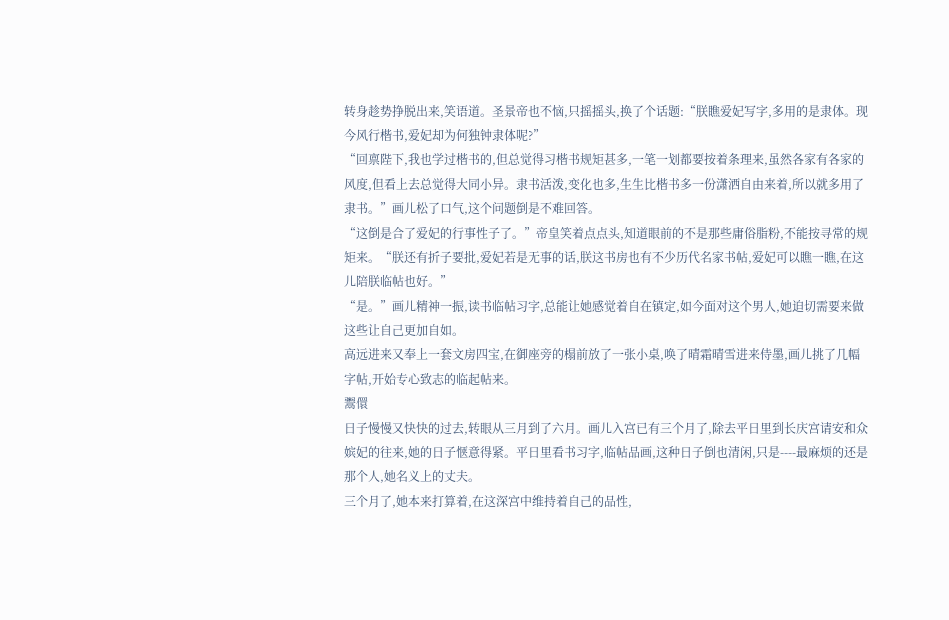转身趁势挣脱出来,笑语道。圣景帝也不恼,只摇摇头,换了个话题:“朕瞧爱妃写字,多用的是隶体。现今风行楷书,爱妃却为何独钟隶体呢?”
“回禀陛下,我也学过楷书的,但总觉得习楷书规矩甚多,一笔一划都要按着条理来,虽然各家有各家的风度,但看上去总觉得大同小异。隶书活泼,变化也多,生生比楷书多一份潇洒自由来着,所以就多用了隶书。”画儿松了口气,这个问题倒是不难回答。
“这倒是合了爱妃的行事性子了。”帝皇笑着点点头,知道眼前的不是那些庸俗脂粉,不能按寻常的规矩来。“朕还有折子要批,爱妃若是无事的话,朕这书房也有不少历代名家书帖,爱妃可以瞧一瞧,在这儿陪朕临帖也好。”
“是。”画儿精神一振,读书临帖习字,总能让她感觉着自在镇定,如今面对这个男人,她迫切需要来做这些让自己更加自如。
高远进来又奉上一套文房四宝,在御座旁的榻前放了一张小桌,唤了晴霜晴雪进来侍墨,画儿挑了几幅字帖,开始专心致志的临起帖来。
鬻儇
日子慢慢又快快的过去,转眼从三月到了六月。画儿入宫已有三个月了,除去平日里到长庆宫请安和众嫔妃的往来,她的日子惬意得紧。平日里看书习字,临帖品画,这种日子倒也清闲,只是----最麻烦的还是那个人,她名义上的丈夫。
三个月了,她本来打算着,在这深宫中维持着自己的品性,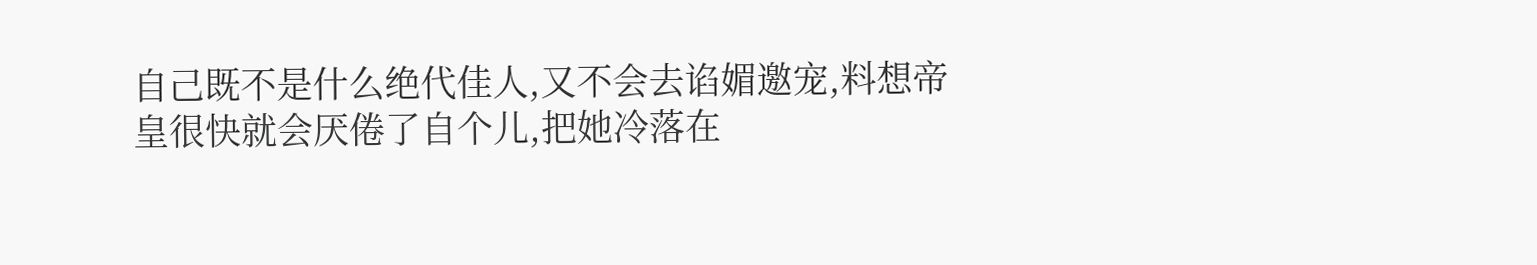自己既不是什么绝代佳人,又不会去谄媚邀宠,料想帝皇很快就会厌倦了自个儿,把她冷落在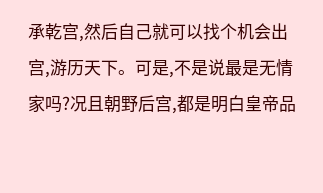承乾宫,然后自己就可以找个机会出宫,游历天下。可是,不是说最是无情家吗?况且朝野后宫,都是明白皇帝品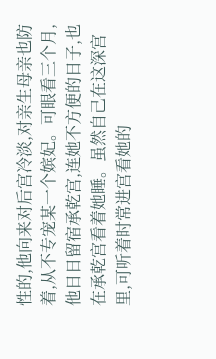性的,他向来对后宫冷淡,对亲生母亲也防着,从不专宠某一个嫔妃。可眼看三个月,他日日留宿承乾宫,连她不方便的日子,也在承乾宫看着她睡。虽然自己在这深宫里,可听着时常进宫看她的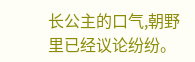长公主的口气,朝野里已经议论纷纷。